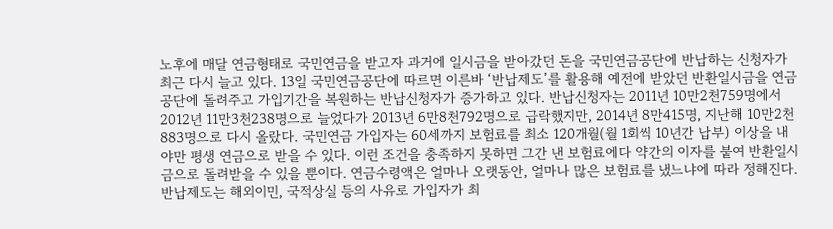노후에 매달 연금형태로 국민연금을 받고자 과거에 일시금을 받아갔던 돈을 국민연금공단에 반납하는 신청자가 최근 다시 늘고 있다. 13일 국민연금공단에 따르면 이른바 ‘반납제도’를 활용해 예전에 받았던 반환일시금을 연금공단에 돌려주고 가입기간을 복원하는 반납신청자가 증가하고 있다. 반납신청자는 2011년 10만2천759명에서 2012년 11만3천238명으로 늘었다가 2013년 6만8천792명으로 급락했지만, 2014년 8만415명, 지난해 10만2천883명으로 다시 올랐다. 국민연금 가입자는 60세까지 보험료를 최소 120개월(월 1회씩 10년간 납부) 이상을 내야만 평생 연금으로 받을 수 있다. 이런 조건을 충족하지 못하면 그간 낸 보험료에다 약간의 이자를 붙여 반환일시금으로 돌려받을 수 있을 뿐이다. 연금수령액은 얼마나 오랫동안, 얼마나 많은 보험료를 냈느냐에 따라 정해진다. 반납제도는 해외이민, 국적상실 등의 사유로 가입자가 최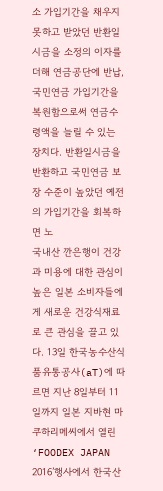소 가입기간을 채우지 못하고 받았던 반환일시금을 소정의 이자를 더해 연금공단에 반납, 국민연금 가입기간을 복원함으로써 연금수령액을 늘릴 수 있는 장치다. 반환일시금을 반환하고 국민연금 보장 수준이 높았던 예전의 가입기간을 회복하면 노
국내산 깐은행이 건강과 미용에 대한 관심이 높은 일본 소비자들에게 새로운 건강식재료로 큰 관심을 끌고 있다. 13일 한국농수산식품유통공사(aT)에 따르면 지난 8일부터 11일까지 일본 지바현 마쿠하리메씨에서 열린 ‘FOODEX JAPAN 2016’행사에서 한국산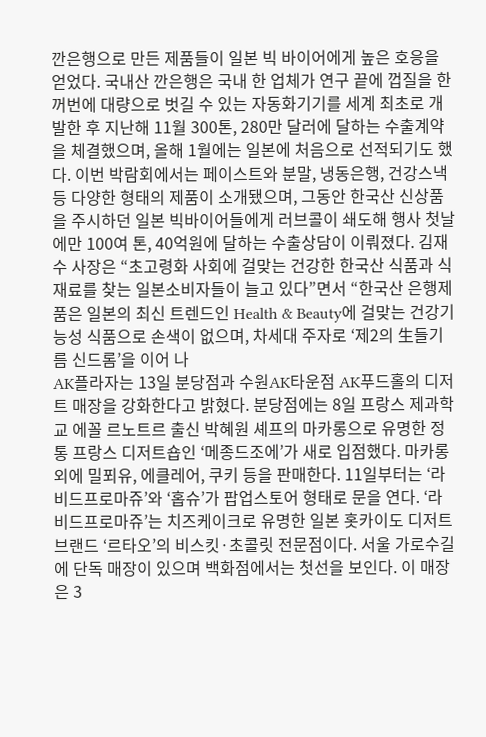깐은행으로 만든 제품들이 일본 빅 바이어에게 높은 호응을 얻었다. 국내산 깐은행은 국내 한 업체가 연구 끝에 껍질을 한꺼번에 대량으로 벗길 수 있는 자동화기기를 세계 최초로 개발한 후 지난해 11월 300톤, 280만 달러에 달하는 수출계약을 체결했으며, 올해 1월에는 일본에 처음으로 선적되기도 했다. 이번 박람회에서는 페이스트와 분말, 냉동은행, 건강스낵 등 다양한 형태의 제품이 소개됐으며, 그동안 한국산 신상품을 주시하던 일본 빅바이어들에게 러브콜이 쇄도해 행사 첫날에만 100여 톤, 40억원에 달하는 수출상담이 이뤄졌다. 김재수 사장은 “초고령화 사회에 걸맞는 건강한 한국산 식품과 식재료를 찾는 일본소비자들이 늘고 있다”면서 “한국산 은행제품은 일본의 최신 트렌드인 Health & Beauty에 걸맞는 건강기능성 식품으로 손색이 없으며, 차세대 주자로 ‘제2의 生들기름 신드롬’을 이어 나
AK플라자는 13일 분당점과 수원AK타운점 AK푸드홀의 디저트 매장을 강화한다고 밝혔다. 분당점에는 8일 프랑스 제과학교 에꼴 르노트르 출신 박혜원 셰프의 마카롱으로 유명한 정통 프랑스 디저트숍인 ‘메종드조에’가 새로 입점했다. 마카롱 외에 밀푀유, 에클레어, 쿠키 등을 판매한다. 11일부터는 ‘라비드프로마쥬’와 ‘홉슈’가 팝업스토어 형태로 문을 연다. ‘라비드프로마쥬’는 치즈케이크로 유명한 일본 홋카이도 디저트 브랜드 ‘르타오’의 비스킷·초콜릿 전문점이다. 서울 가로수길에 단독 매장이 있으며 백화점에서는 첫선을 보인다. 이 매장은 3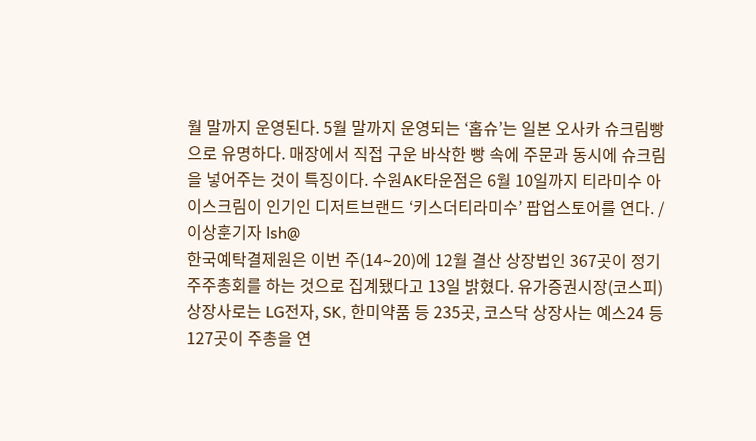월 말까지 운영된다. 5월 말까지 운영되는 ‘홉슈’는 일본 오사카 슈크림빵으로 유명하다. 매장에서 직접 구운 바삭한 빵 속에 주문과 동시에 슈크림을 넣어주는 것이 특징이다. 수원AK타운점은 6월 10일까지 티라미수 아이스크림이 인기인 디저트브랜드 ‘키스더티라미수’ 팝업스토어를 연다. /이상훈기자 lsh@
한국예탁결제원은 이번 주(14∼20)에 12월 결산 상장법인 367곳이 정기 주주총회를 하는 것으로 집계됐다고 13일 밝혔다. 유가증권시장(코스피) 상장사로는 LG전자, SK, 한미약품 등 235곳, 코스닥 상장사는 예스24 등 127곳이 주총을 연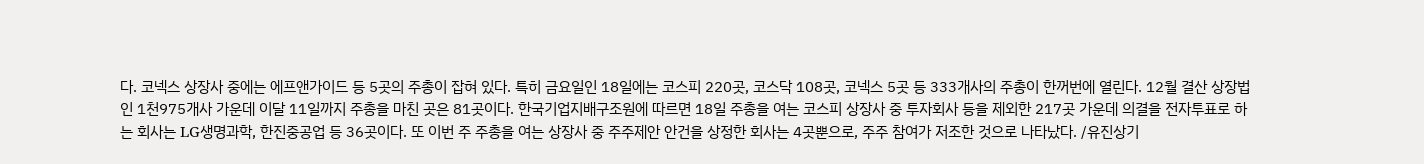다. 코넥스 상장사 중에는 에프앤가이드 등 5곳의 주총이 잡혀 있다. 특히 금요일인 18일에는 코스피 220곳, 코스닥 108곳, 코넥스 5곳 등 333개사의 주총이 한꺼번에 열린다. 12월 결산 상장법인 1천975개사 가운데 이달 11일까지 주총을 마친 곳은 81곳이다. 한국기업지배구조원에 따르면 18일 주총을 여는 코스피 상장사 중 투자회사 등을 제외한 217곳 가운데 의결을 전자투표로 하는 회사는 LG생명과학, 한진중공업 등 36곳이다. 또 이번 주 주총을 여는 상장사 중 주주제안 안건을 상정한 회사는 4곳뿐으로, 주주 참여가 저조한 것으로 나타났다. /유진상기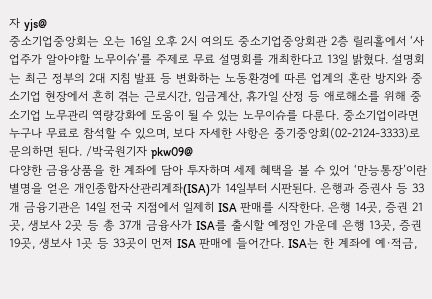자 yjs@
중소기업중앙회는 오는 16일 오후 2시 여의도 중소기업중앙회관 2층 릴리홀에서 ‘사업주가 알아야할 노무이슈’를 주제로 무료 설명회를 개최한다고 13일 밝혔다. 설명회는 최근 정부의 2대 지침 발표 등 변화하는 노동환경에 따른 업계의 혼란 방지와 중소기업 현장에서 흔히 겪는 근로시간, 임금계산, 휴가일 산정 등 애로해소를 위해 중소기업 노무관리 역량강화에 도움이 될 수 있는 노무이슈를 다룬다. 중소기업이라면 누구나 무료로 참석할 수 있으며, 보다 자세한 사항은 중기중앙회(02-2124-3333)로 문의하면 된다. /박국원기자 pkw09@
다양한 금융상품을 한 계좌에 담아 투자하며 세제 혜택을 볼 수 있어 ‘만능통장’이란 별명을 얻은 개인종합자산관리계좌(ISA)가 14일부터 시판된다. 은행과 증권사 등 33개 금융기관은 14일 전국 지점에서 일제히 ISA 판매를 시작한다. 은행 14곳, 증권 21곳, 생보사 2곳 등 총 37개 금융사가 ISA를 출시할 예정인 가운데 은행 13곳, 증권 19곳, 생보사 1곳 등 33곳이 먼저 ISA 판매에 들어간다. ISA는 한 계좌에 예·적금,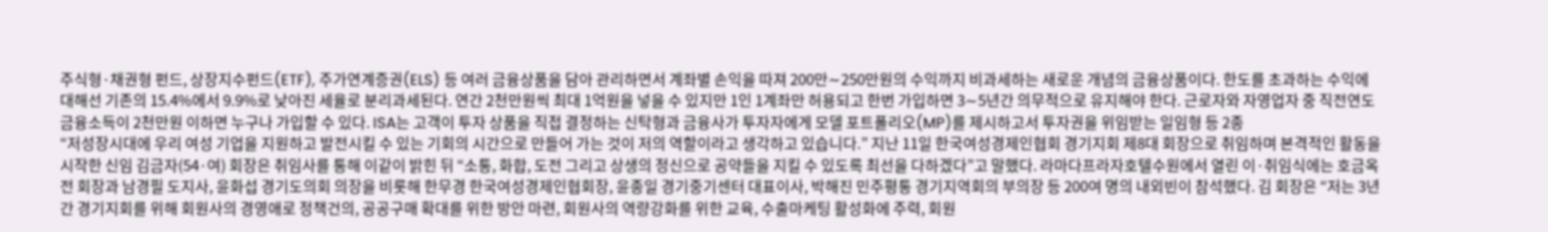주식형·채권형 펀드, 상장지수펀드(ETF), 주가연계증권(ELS) 등 여러 금융상품을 담아 관리하면서 계좌별 손익을 따져 200만∼250만원의 수익까지 비과세하는 새로운 개념의 금융상품이다. 한도를 초과하는 수익에 대해선 기존의 15.4%에서 9.9%로 낮아진 세율로 분리과세된다. 연간 2천만원씩 최대 1억원을 넣을 수 있지만 1인 1계좌만 허용되고 한번 가입하면 3∼5년간 의무적으로 유지해야 한다. 근로자와 자영업자 중 직전연도 금융소득이 2천만원 이하면 누구나 가입할 수 있다. ISA는 고객이 투자 상품을 직접 결정하는 신탁형과 금융사가 투자자에게 모델 포트폴리오(MP)를 제시하고서 투자권을 위임받는 일임형 등 2종
“저성장시대에 우리 여성 기업을 지원하고 발전시킬 수 있는 기회의 시간으로 만들어 가는 것이 저의 역할이라고 생각하고 있습니다.” 지난 11일 한국여성경제인협회 경기지회 제8대 회장으로 취임하며 본격적인 활동을 시작한 신임 김금자(54·여) 회장은 취임사를 통해 이같이 밝힌 뒤 “소통, 화합, 도전 그리고 상생의 정신으로 공약들을 지킬 수 있도록 최선을 다하겠다”고 말했다. 라마다프라자호텔수원에서 열린 이·취임식에는 호금옥 전 회장과 남경필 도지사, 윤화섭 경기도의회 의장을 비롯해 한무경 한국여성경제인협회장, 윤종일 경기중기센터 대표이사, 박해진 민주평통 경기지역회의 부의장 등 200여 명의 내외빈이 참석했다. 김 회장은 “저는 3년간 경기지회를 위해 회원사의 경영애로 정책건의, 공공구매 확대를 위한 방안 마련, 회원사의 역량강화를 위한 교육, 수출마케팅 활성화에 주력, 회원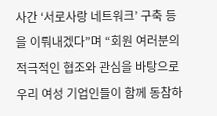사간 ‘서로사랑 네트워크’ 구축 등을 이뤄내겠다”며 “회원 여러분의 적극적인 협조와 관심을 바탕으로 우리 여성 기업인들이 함께 동참하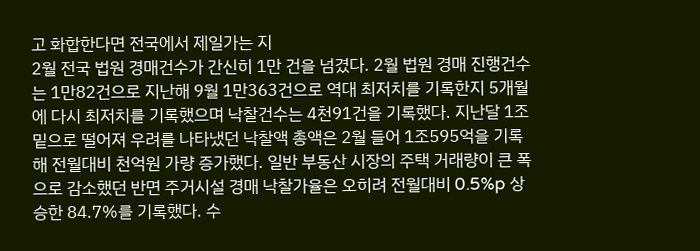고 화합한다면 전국에서 제일가는 지
2월 전국 법원 경매건수가 간신히 1만 건을 넘겼다. 2월 법원 경매 진행건수는 1만82건으로 지난해 9월 1만363건으로 역대 최저치를 기록한지 5개월에 다시 최저치를 기록했으며 낙찰건수는 4천91건을 기록했다. 지난달 1조 밑으로 떨어져 우려를 나타냈던 낙찰액 총액은 2월 들어 1조595억을 기록해 전월대비 천억원 가량 증가했다. 일반 부동산 시장의 주택 거래량이 큰 폭으로 감소했던 반면 주거시설 경매 낙찰가율은 오히려 전월대비 0.5%p 상승한 84.7%를 기록했다. 수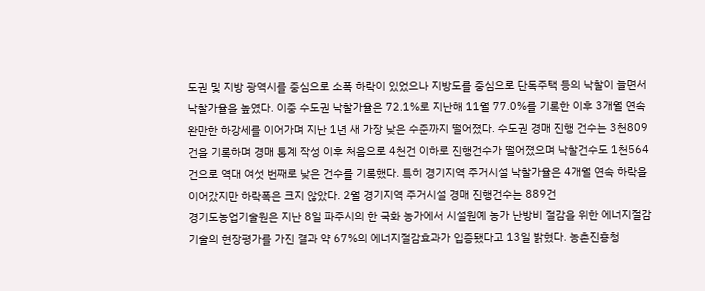도권 및 지방 광역시를 중심으로 소폭 하락이 있었으나 지방도를 중심으로 단독주택 등의 낙찰이 늘면서 낙찰가율을 높였다. 이중 수도권 낙찰가율은 72.1%로 지난해 11월 77.0%를 기록한 이후 3개월 연속 완만한 하강세를 이어가며 지난 1년 새 가장 낮은 수준까지 떨어졌다. 수도권 경매 진행 건수는 3천809건을 기록하며 경매 통계 작성 이후 처음으로 4천건 이하로 진행건수가 떨어졌으며 낙찰건수도 1천564건으로 역대 여섯 번째로 낮은 건수를 기록했다. 특히 경기지역 주거시설 낙찰가율은 4개월 연속 하락을 이어갔지만 하락폭은 크지 않았다. 2월 경기지역 주거시설 경매 진행건수는 889건
경기도농업기술원은 지난 8일 파주시의 한 국화 농가에서 시설원예 농가 난방비 절감을 위한 에너지절감 기술의 현장평가를 가진 결과 약 67%의 에너지절감효과가 입증됐다고 13일 밝혔다. 농촌진흥청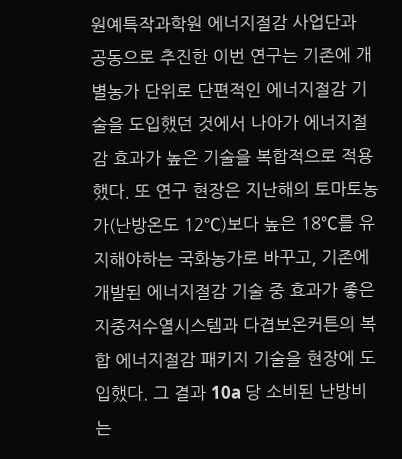원예특작과학원 에너지절감 사업단과 공동으로 추진한 이번 연구는 기존에 개별농가 단위로 단편적인 에너지절감 기술을 도입했던 것에서 나아가 에너지절감 효과가 높은 기술을 복합적으로 적용했다. 또 연구 현장은 지난해의 토마토농가(난방온도 12℃)보다 높은 18℃를 유지해야하는 국화농가로 바꾸고, 기존에 개발된 에너지절감 기술 중 효과가 좋은 지중저수열시스템과 다겹보온커튼의 복합 에너지절감 패키지 기술을 현장에 도입했다. 그 결과 10a 당 소비된 난방비는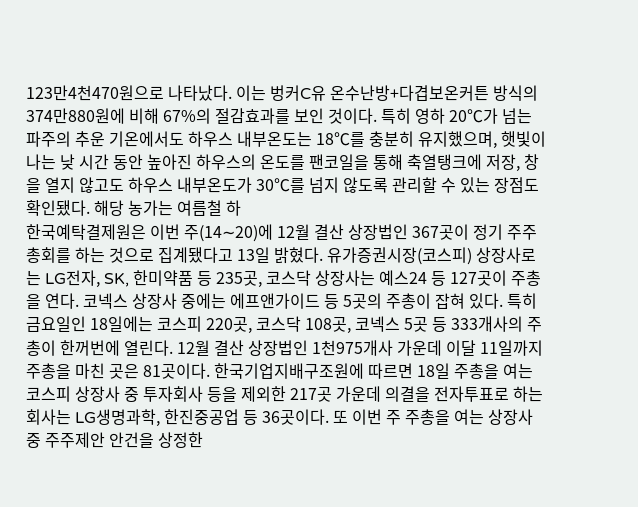123만4천470원으로 나타났다. 이는 벙커C유 온수난방+다겹보온커튼 방식의 374만880원에 비해 67%의 절감효과를 보인 것이다. 특히 영하 20℃가 넘는 파주의 추운 기온에서도 하우스 내부온도는 18℃를 충분히 유지했으며, 햇빛이 나는 낮 시간 동안 높아진 하우스의 온도를 팬코일을 통해 축열탱크에 저장, 창을 열지 않고도 하우스 내부온도가 30℃를 넘지 않도록 관리할 수 있는 장점도 확인됐다. 해당 농가는 여름철 하
한국예탁결제원은 이번 주(14∼20)에 12월 결산 상장법인 367곳이 정기 주주총회를 하는 것으로 집계됐다고 13일 밝혔다. 유가증권시장(코스피) 상장사로는 LG전자, SK, 한미약품 등 235곳, 코스닥 상장사는 예스24 등 127곳이 주총을 연다. 코넥스 상장사 중에는 에프앤가이드 등 5곳의 주총이 잡혀 있다. 특히 금요일인 18일에는 코스피 220곳, 코스닥 108곳, 코넥스 5곳 등 333개사의 주총이 한꺼번에 열린다. 12월 결산 상장법인 1천975개사 가운데 이달 11일까지 주총을 마친 곳은 81곳이다. 한국기업지배구조원에 따르면 18일 주총을 여는 코스피 상장사 중 투자회사 등을 제외한 217곳 가운데 의결을 전자투표로 하는 회사는 LG생명과학, 한진중공업 등 36곳이다. 또 이번 주 주총을 여는 상장사 중 주주제안 안건을 상정한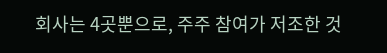회사는 4곳뿐으로, 주주 참여가 저조한 것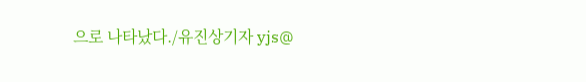으로 나타났다./유진상기자 yjs@